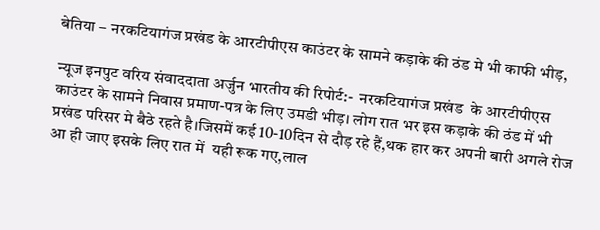बेतिया – नरकटियागंज प्रखंड के आरटीपीएस काउंटर के सामने कड़ाके की ठंड मे भी काफी भीड़,

न्यूज इनपुट वरिय संवाददाता अर्जुन भारतीय की रिपोर्ट:-  नरकटियागंज प्रखंड  के आरटीपीएस काउंटर के सामने निवास प्रमाण-पत्र के लिए उमडी भीड़। लोग रात भर इस कड़ाके की ठंड में भी प्रखंड परिसर मे बैठे रहते है।जिसमें कई 10-10दिन से दौड़ रहे हैं,थक हार कर अपनी बारी अगले रोज आ ही जाए इसके लिए रात में  यही रूक गए,लाल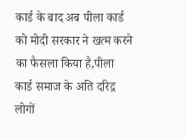कार्ड के बाद अब पीला कार्ड को मोदी सरकार ने खत्म करने का फैसला किया है,पीला कार्ड समाज के अति दरिद्र लोगों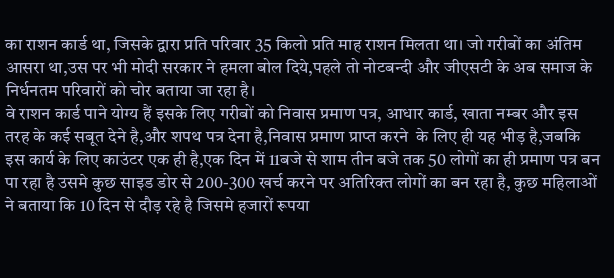का राशन कार्ड था, जिसके द्वारा प्रति परिवार 35 किलो प्रति माह राशन मिलता था। जो गरीबों का अंतिम आसरा था,उस पर भी मोदी सरकार ने हमला बोल दिये,पहले तो नोटबन्दी और जीएसटी के अब समाज के निर्धनतम परिवारों को चोर बताया जा रहा है।
वे राशन कार्ड पाने योग्य हैं इसके लिए गरीबों को निवास प्रमाण पत्र, आधार कार्ड, खाता नम्बर और इस तरह के कई सबूत देने है,और शपथ पत्र देना है,निवास प्रमाण प्राप्त करने  के लिए ही यह भीड़ है,जबकि इस कार्य के लिए काउंटर एक ही है,एक दिन में 11बजे से शाम तीन बजे तक 50 लोगों का ही प्रमाण पत्र बन पा रहा है उसमे कुछ साइड डोर से 200-300 खर्च करने पर अतिरिक्त लोगों का बन रहा है, कुछ महिलाओं ने बताया कि 10 दिन से दौड़ रहे है जिसमे हजारों रूपया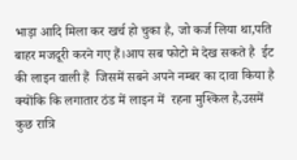भाड़ा आदि मिला कर खर्च हो चुका है, जो कर्ज लिया था,पति बाहर मजदूरी करने गए हैं।आप सब फोटो मे देख सकते है  ईट की लाइन वाली हैं  जिसमें सबने अपने नम्बर का दावा किया है क्योंकि कि लगातार ठंड में लाइन में  रहना मुश्किल है,उसमें कुछ रात्रि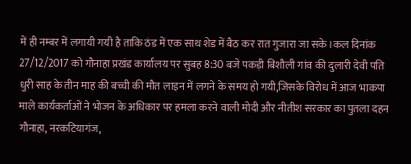में ही नम्बर में लगायी गयी है ताकि ठंड में एक साथ शेड में बैठ कर रात गुजारा जा सके।कल दिनांक 27/12/2017 को गौनाहा प्रखंड कार्यालय पर सुबह 8:30 बजे पकड़ी बिशौली गांव की दुलारी देवी पति धुरी साह के तीन माह की बच्ची की मौत लाइन में लगने के समय हो गयी,जिसके विरोध में आज भाकपा माले कार्यकर्ताओं ने भोजन के अधिकार पर हमला करने वाली मोदी और नीतीश सरकार का पुतला दहन गौनाहा, नरकटियागंज,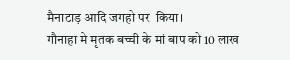मैनाटाड़ आदि जगहो पर  किया।
गौनाहा मे मृतक बच्ची के मां बाप को 10 लाख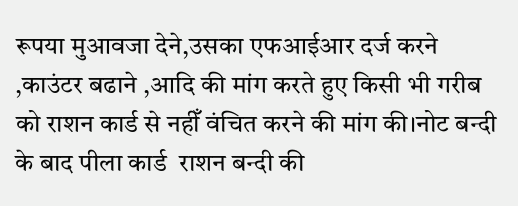रूपया मुआवजा देने,उसका एफआईआर दर्ज करने ,काउंटर बढाने ,आदि की मांग करते हुए किसी भी गरीब को राशन कार्ड से नहीँ वंचित करने की मांग की।नोट बन्दी  के बाद पीला कार्ड  राशन बन्दी की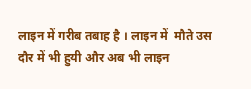लाइन में गरीब तबाह है । लाइन में  मौते उस दौर में भी हुयी और अब भी लाइन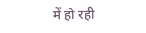में हो रही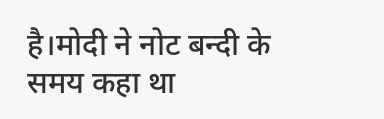है।मोदी ने नोट बन्दी के समय कहा था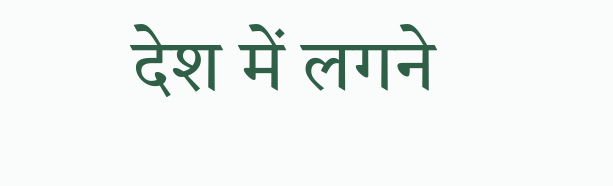देश में लगने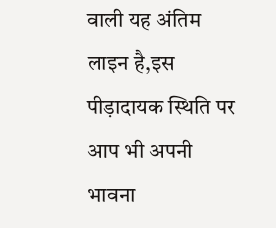वाली यह अंतिम लाइन है,इस पीड़ादायक स्थिति पर आप भी अपनी भावना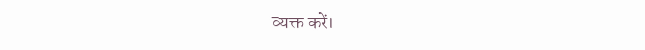व्यक्त करें।